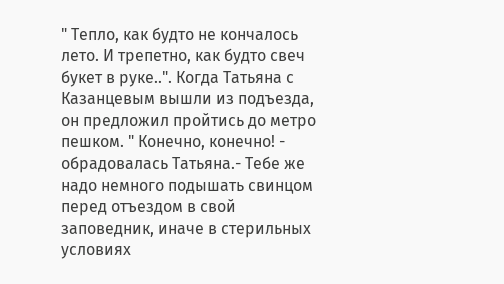" Тепло, как будто не кончалось лето. И трепетно, как будто свеч букет в руке..". Когда Татьяна с Казанцевым вышли из подъезда, он предложил пройтись до метро пешком. " Конечно, конечно! - обрадовалась Татьяна.- Тебе же надо немного подышать свинцом перед отъездом в свой заповедник, иначе в стерильных условиях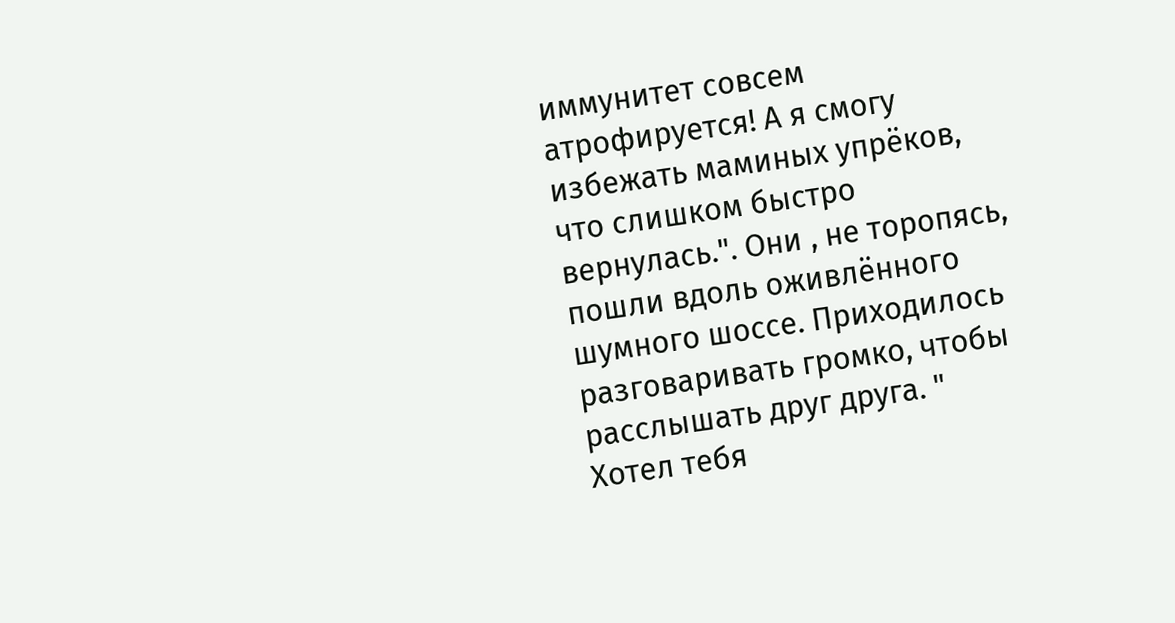иммунитет совсем атрофируется! А я смогу избежать маминых упрёков, что слишком быстро вернулась.". Они , не торопясь, пошли вдоль оживлённого шумного шоссе. Приходилось разговаривать громко, чтобы расслышать друг друга. " Хотел тебя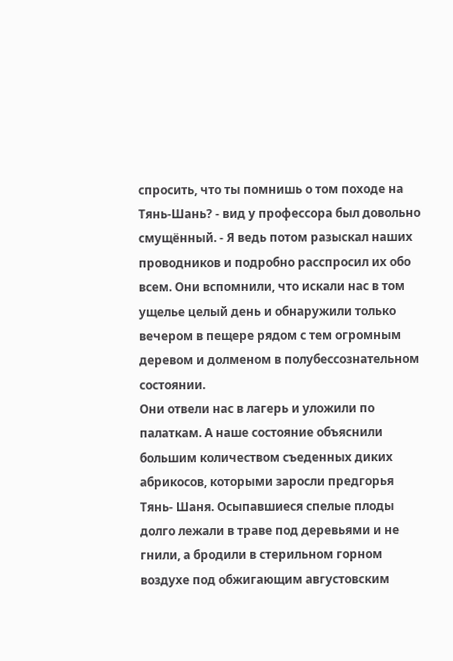спросить, что ты помнишь о том походе на Тянь-Шань? - вид у профессора был довольно смущённый. - Я ведь потом разыскал наших проводников и подробно расспросил их обо всем. Они вспомнили, что искали нас в том ущелье целый день и обнаружили только вечером в пещере рядом с тем огромным деревом и долменом в полубессознательном состоянии.
Они отвели нас в лагерь и уложили по палаткам. А наше состояние объяснили большим количеством съеденных диких абрикосов, которыми заросли предгорья Тянь- Шаня. Осыпавшиеся спелые плоды долго лежали в траве под деревьями и не гнили, а бродили в стерильном горном воздухе под обжигающим августовским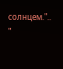солнцем.".. "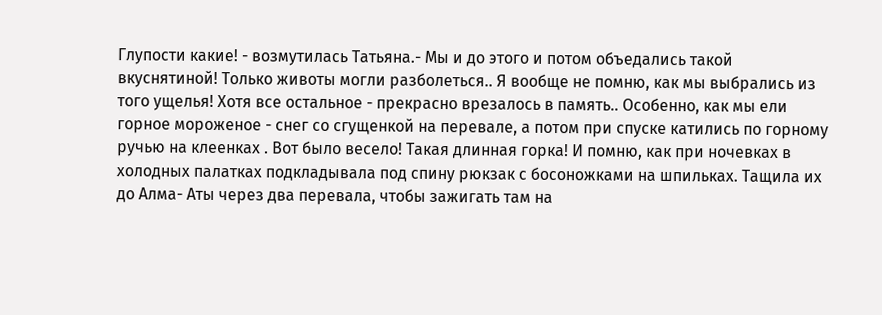Глупости какие! - возмутилась Татьяна.- Мы и до этого и потом объедались такой вкуснятиной! Только животы могли разболеться.. Я вообще не помню, как мы выбрались из того ущелья! Хотя все остальное - прекрасно врезалось в память.. Особенно, как мы ели горное мороженое - снег со сгущенкой на перевале, а потом при спуске катились по горному ручью на клеенках . Вот было весело! Такая длинная горка! И помню, как при ночевках в холодных палатках подкладывала под спину рюкзак с босоножками на шпильках. Тащила их до Алма- Аты через два перевала, чтобы зажигать там на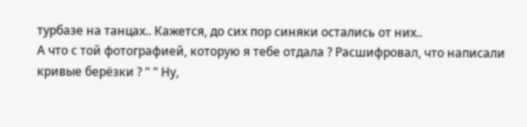турбазе на танцах.. Кажется, до сих пор синяки остались от них..
А что с той фотографией, которую я тебе отдала ? Расшифровал, что написали кривые берёзки ? " " Ну,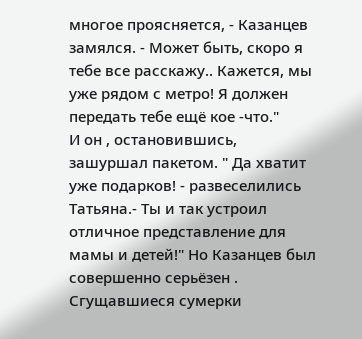многое проясняется, - Казанцев замялся. - Может быть, скоро я тебе все расскажу.. Кажется, мы уже рядом с метро! Я должен передать тебе ещё кое -что."
И он , остановившись, зашуршал пакетом. " Да хватит уже подарков! - развеселились Татьяна.- Ты и так устроил отличное представление для мамы и детей!" Но Казанцев был совершенно серьёзен . Сгущавшиеся сумерки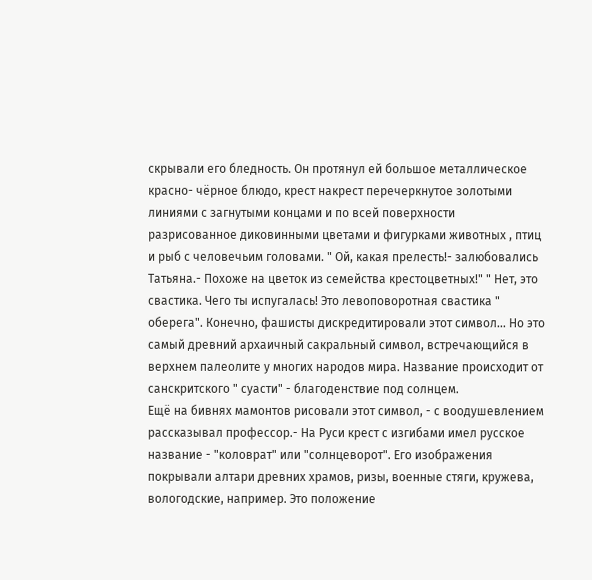скрывали его бледность. Он протянул ей большое металлическое красно- чёрное блюдо, крест накрест перечеркнутое золотыми линиями с загнутыми концами и по всей поверхности разрисованное диковинными цветами и фигурками животных , птиц и рыб с человечьим головами. " Ой, какая прелесть!- залюбовались Татьяна.- Похоже на цветок из семейства крестоцветных!" " Нет, это свастика. Чего ты испугалась! Это левоповоротная свастика " оберега". Конечно, фашисты дискредитировали этот символ... Но это самый древний архаичный сакральный символ, встречающийся в верхнем палеолите у многих народов мира. Название происходит от санскритского " суасти" - благоденствие под солнцем.
Ещё на бивнях мамонтов рисовали этот символ, - с воодушевлением рассказывал профессор.- На Руси крест с изгибами имел русское название - "коловрат" или "солнцеворот". Его изображения покрывали алтари древних храмов, ризы, военные стяги, кружева, вологодские, например. Это положение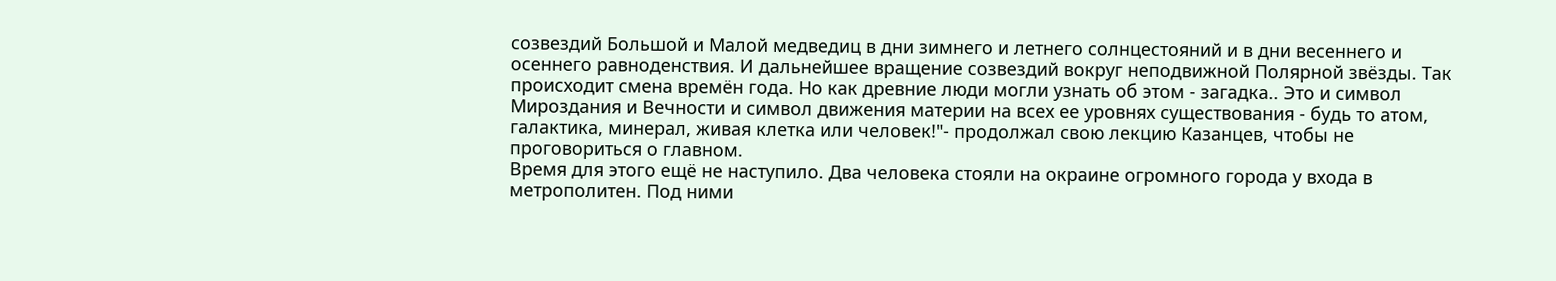созвездий Большой и Малой медведиц в дни зимнего и летнего солнцестояний и в дни весеннего и осеннего равноденствия. И дальнейшее вращение созвездий вокруг неподвижной Полярной звёзды. Так происходит смена времён года. Но как древние люди могли узнать об этом - загадка.. Это и символ Мироздания и Вечности и символ движения материи на всех ее уровнях существования - будь то атом, галактика, минерал, живая клетка или человек!"- продолжал свою лекцию Казанцев, чтобы не проговориться о главном.
Время для этого ещё не наступило. Два человека стояли на окраине огромного города у входа в метрополитен. Под ними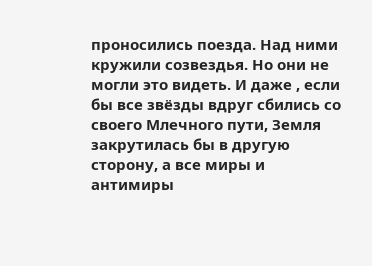проносились поезда. Над ними кружили созвездья. Но они не могли это видеть. И даже , если бы все звёзды вдруг сбились со своего Млечного пути, Земля закрутилась бы в другую сторону, а все миры и антимиры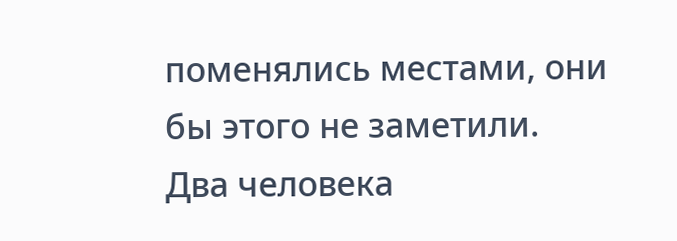поменялись местами, они бы этого не заметили.
Два человека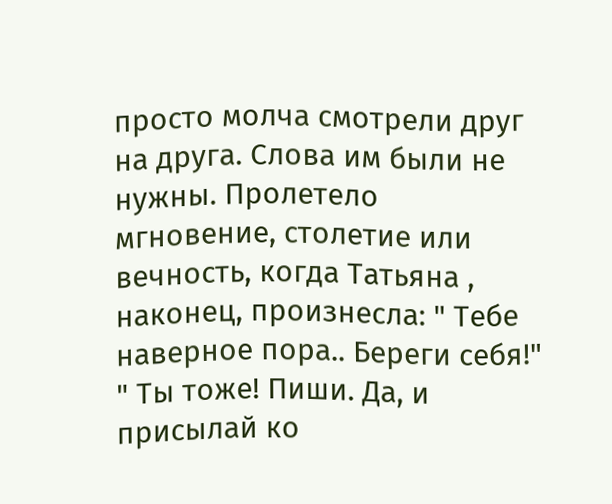просто молча смотрели друг на друга. Слова им были не нужны. Пролетело мгновение, столетие или вечность, когда Татьяна , наконец, произнесла: " Тебе наверное пора.. Береги себя!" " Ты тоже! Пиши. Да, и присылай ко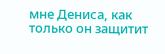мне Дениса, как только он защитит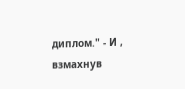диплом." - И , взмахнув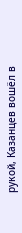рукой, Казанцев вошёл в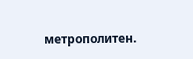метрополитен.